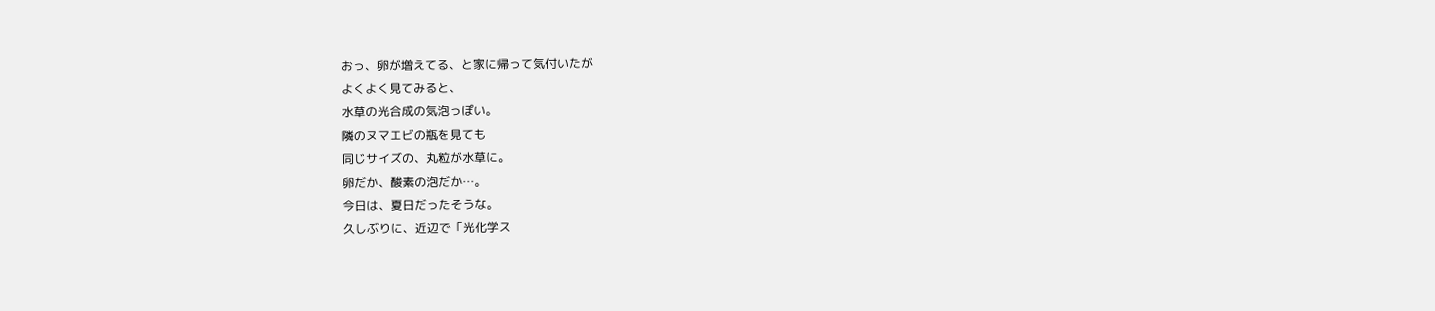おっ、卵が増えてる、と家に帰って気付いたが
よくよく見てみると、
水草の光合成の気泡っぽい。
隣のヌマエビの瓶を見ても
同じサイズの、丸粒が水草に。
卵だか、酸素の泡だか…。
今日は、夏日だったそうな。
久しぶりに、近辺で「光化学ス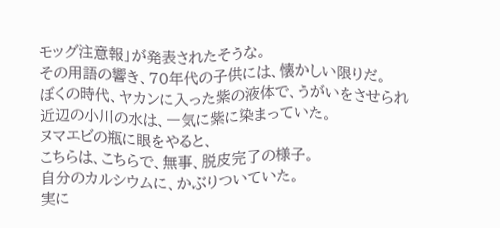モッグ注意報」が発表されたそうな。
その用語の響き、70年代の子供には、懐かしい限りだ。
ぼくの時代、ヤカンに入った紫の液体で、うがいをさせられ
近辺の小川の水は、一気に紫に染まっていた。
ヌマエビの瓶に眼をやると、
こちらは、こちらで、無事、脱皮完了の様子。
自分のカルシウムに、かぶりついていた。
実に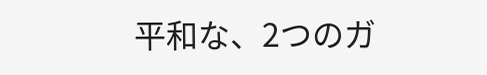平和な、2つのガ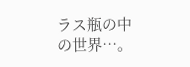ラス瓶の中の世界…。